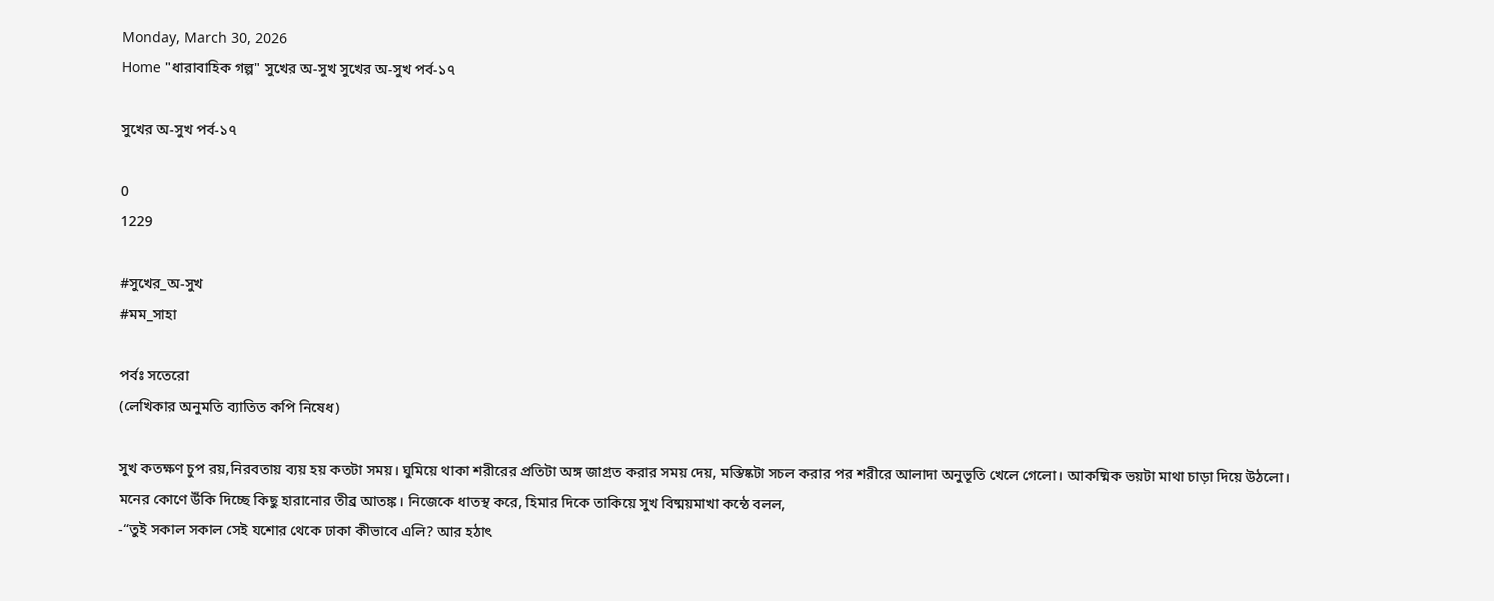Monday, March 30, 2026
Home "ধারাবাহিক গল্প" সুখের অ-সুখ সুখের অ-সুখ পর্ব-১৭

সুখের অ-সুখ পর্ব-১৭

0
1229

#সুখের_অ-সুখ
#মম_সাহা

পর্বঃ সতেরো
(লেখিকার অনুমতি ব্যাতিত কপি নিষেধ)

সুখ কতক্ষণ চুপ রয়,নিরবতায় ব্যয় হয় কতটা সময়। ঘুমিয়ে থাকা শরীরের প্রতিটা অঙ্গ জাগ্রত করার সময় দেয়, মস্তিষ্কটা সচল করার পর শরীরে আলাদা অনুভূতি খেলে গেলো। আকষ্মিক ভয়টা মাথা চাড়া দিয়ে উঠলো। মনের কোণে উঁকি দিচ্ছে কিছু হারানোর তীব্র আতঙ্ক। নিজেকে ধাতস্থ করে, হিমার দিকে তাকিয়ে সুখ বিষ্ময়মাখা কন্ঠে বলল,
-“তুই সকাল সকাল সেই যশোর থেকে ঢাকা কীভাবে এলি? আর হঠাৎ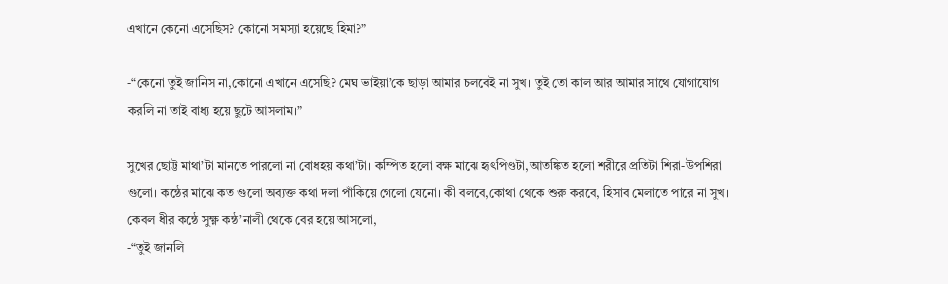এখানে কেনো এসেছিস? কোনো সমস্যা হয়েছে হিমা?”

-“কেনো তুই জানিস না,কোনো এখানে এসেছি? মেঘ ভাইয়া’কে ছাড়া আমার চলবেই না সুখ। তুই তো কাল আর আমার সাথে যোগাযোগ করলি না তাই বাধ্য হয়ে ছুটে আসলাম।”

সুখের ছোট্ট মাথা’টা মানতে পারলো না বোধহয় কথা’টা। কম্পিত হলো বক্ষ মাঝে হৃৎপিণ্ডটা,আতঙ্কিত হলো শরীরে প্রতিটা শিরা-উপশিরা গুলো। কন্ঠের মাঝে কত গুলো অব্যক্ত কথা দলা পাঁকিয়ে গেলো যেনো। কী বলবে,কোথা থেকে শুরু করবে, হিসাব মেলাতে পারে না সুখ। কেবল ধীর কন্ঠে সুক্ষ্ণ কন্ঠ’নালী থেকে বের হয়ে আসলো,
-“তুই জানলি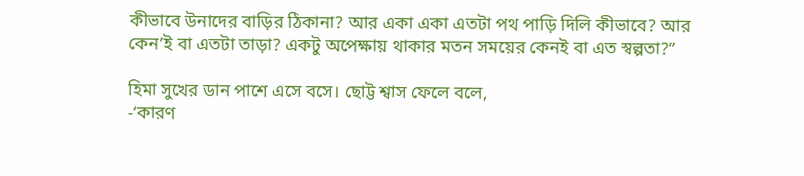কীভাবে উনাদের বাড়ির ঠিকানা? আর একা একা এতটা পথ পাড়ি দিলি কীভাবে? আর কেন’ই বা এতটা তাড়া? একটু অপেক্ষায় থাকার মতন সময়ের কেনই বা এত স্বল্পতা?”

হিমা সুখের ডান পাশে এসে বসে। ছোট্ট শ্বাস ফেলে বলে,
-‘কারণ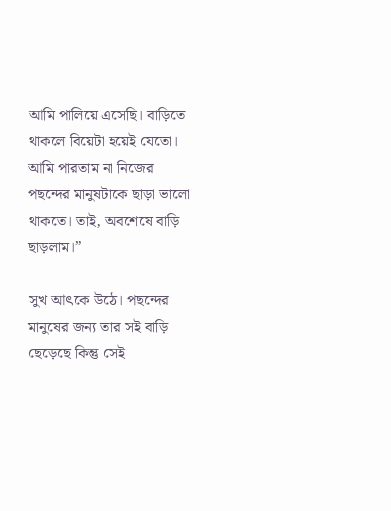আমি পালিয়ে এসেছি। বাড়িতে থাকলে বিয়েটা হয়েই যেতো। আমি পারতাম না নিজের পছন্দের মানুষটাকে ছাড়া ভালো থাকতে। তাই, অবশেষে বাড়ি ছাড়লাম।”

সুখ আৎকে উঠে। পছন্দের মানুষের জন্য তার সই বাড়ি ছেড়েছে কিন্তু সেই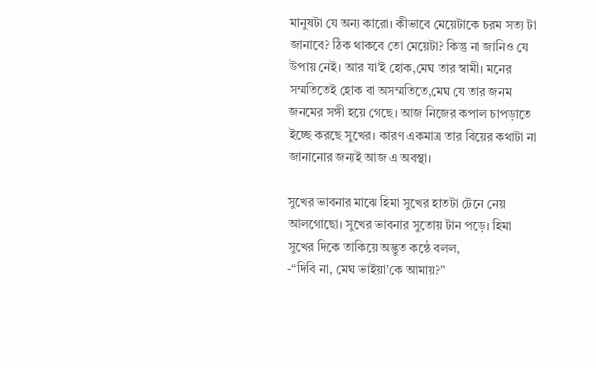মানুষটা যে অন্য কারো। কীভাবে মেয়েটাকে চরম সত্য টা জানাবে? ঠিক থাকবে তো মেয়েটা? কিন্তু না জানিও যে উপায় নেই। আর যা’ই হোক,মেঘ তার স্বামী। মনের সম্মতিতেই হোক বা অসম্মতিতে,মেঘ যে তার জনম জনমের সঙ্গী হয়ে গেছে। আজ নিজের কপাল চাপড়াতে ইচ্ছে করছে সুখের। কারণ একমাত্র তার বিয়ের কথাটা না জানানোর জন্যই আজ এ অবস্থা।

সুখের ভাবনার মাঝে হিমা সুখের হাতটা টেনে নেয় আলগোছো। সুখের ভাবনার সুতোয় টান পড়ে। হিমা সুখের দিকে তাকিয়ে অদ্ভুত কন্ঠে বলল,
-“দিবি না, মেঘ ভাইয়া’কে আমায়?”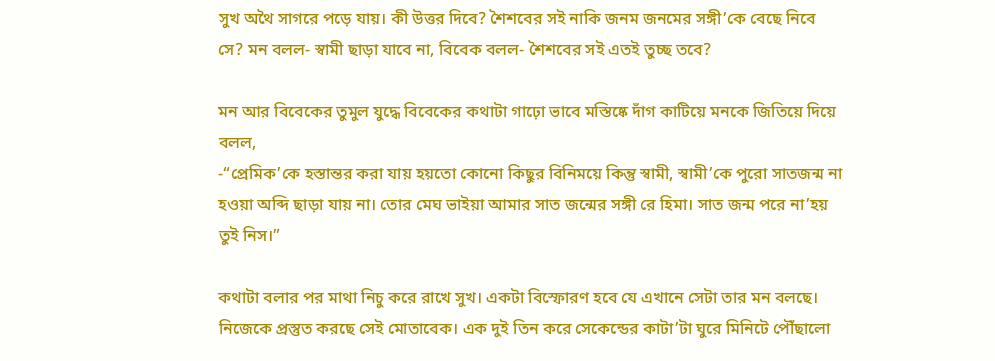সুখ অথৈ সাগরে পড়ে যায়। কী উত্তর দিবে? শৈশবের সই নাকি জনম জনমের সঙ্গী’কে বেছে নিবে সে? মন বলল- স্বামী ছাড়া যাবে না, বিবেক বলল- শৈশবের সই এতই তুচ্ছ তবে?

মন আর বিবেকের তুমুল যুদ্ধে বিবেকের কথাটা গাঢ়ো ভাবে মস্তিষ্কে দাঁগ কাটিয়ে মনকে জিতিয়ে দিয়ে বলল,
-“প্রেমিক’কে হস্তান্তর করা যায় হয়তো কোনো কিছুর বিনিময়ে কিন্তু স্বামী, স্বামী’কে পুরো সাতজন্ম না হওয়া অব্দি ছাড়া যায় না। তোর মেঘ ভাইয়া আমার সাত জন্মের সঙ্গী রে হিমা। সাত জন্ম পরে না’হয় তুই নিস।”

কথাটা বলার পর মাথা নিচু করে রাখে সুখ। একটা বিস্ফোরণ হবে যে এখানে সেটা তার মন বলছে। নিজেকে প্রস্তুত করছে সেই মোতাবেক। এক দুই তিন করে সেকেন্ডের কাটা’টা ঘুরে মিনিটে পৌঁছালো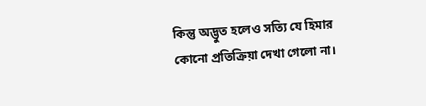কিন্তু অদ্ভুত হলেও সত্যি যে হিমার কোনো প্রতিক্রিয়া দেখা গেলো না।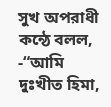সুখ অপরাধী কন্ঠে বলল,
-“আমি দুঃখীত হিমা,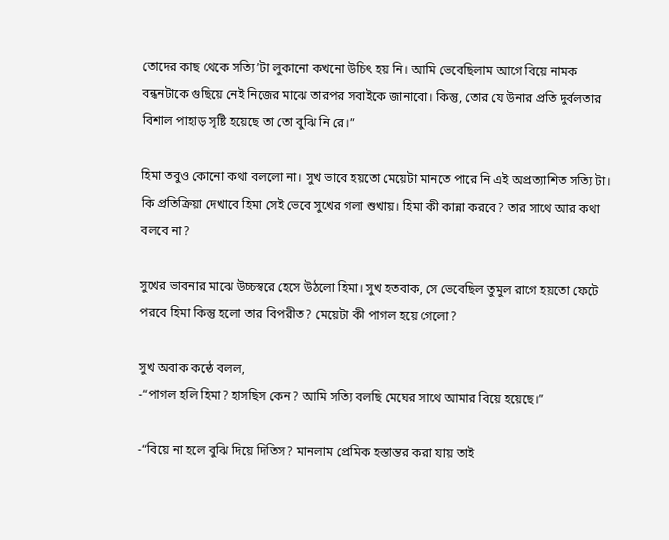তোদের কাছ থেকে সত্যি’টা লুকানো কখনো উচিৎ হয় নি। আমি ভেবেছিলাম আগে বিয়ে নামক বন্ধনটাকে গুছিয়ে নেই নিজের মাঝে তারপর সবাইকে জানাবো। কিন্তু, তোর যে উনার প্রতি দুর্বলতার বিশাল পাহাড় সৃষ্টি হয়েছে তা তো বুঝি নি রে।”

হিমা তবুও কোনো কথা বললো না। সুখ ভাবে হয়তো মেয়েটা মানতে পারে নি এই অপ্রত্যাশিত সত্যি টা। কি প্রতিক্রিয়া দেখাবে হিমা সেই ভেবে সুখের গলা শুখায়। হিমা কী কান্না করবে? তার সাথে আর কথা বলবে না?

সুখের ভাবনার মাঝে উচ্চস্বরে হেসে উঠলো হিমা। সুখ হতবাক, সে ভেবেছিল তুমুল রাগে হয়তো ফেটে পরবে হিমা কিন্তু হলো তার বিপরীত? মেয়েটা কী পাগল হয়ে গেলো?

সুখ অবাক কন্ঠে বলল,
-“পাগল হলি হিমা? হাসছিস কেন? আমি সত্যি বলছি মেঘের সাথে আমার বিয়ে হয়েছে।”

-“বিয়ে না হলে বুঝি দিয়ে দিতিস? মানলাম প্রেমিক হস্তান্তর করা যায় তাই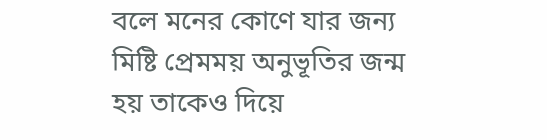বলে মনের কোণে যার জন্য মিষ্টি প্রেমময় অনুভূতির জন্ম হয় তাকেও দিয়ে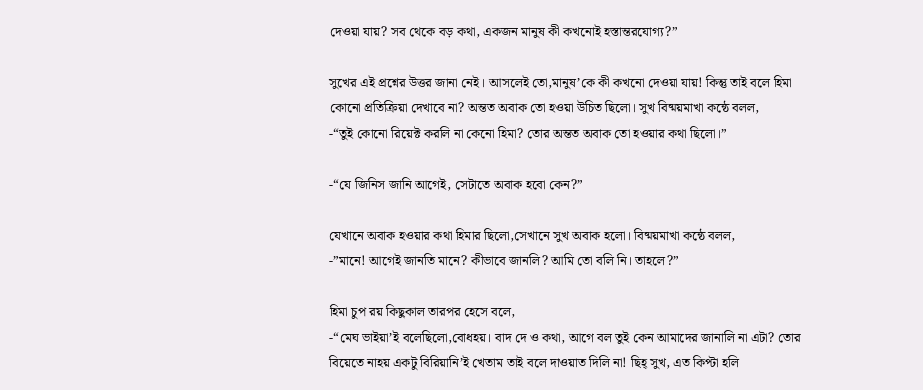দেওয়া যায়? সব থেকে বড় কথা, একজন মানুষ কী কখনোই হস্তান্তরযোগ্য?”

সুখের এই প্রশ্নের উত্তর জানা নেই। আসলেই তো,মানুষ’কে কী কখনো দেওয়া যায়! কিন্তু তাই বলে হিমা কোনো প্রতিক্রিয়া দেখাবে না? অন্তত অবাক তো হওয়া উচিত ছিলো। সুখ বিষ্ময়মাখা কন্ঠে বলল,
-“তুই কোনো রিয়েক্ট করলি না কেনো হিমা? তোর অন্তত অবাক তো হওয়ার কথা ছিলো।”

-“যে জিনিস জানি আগেই, সেটাতে অবাক হবো কেন?”

যেখানে অবাক হওয়ার কথা হিমার ছিলো,সেখানে সুখ অবাক হলো। বিষ্ময়মাখা কন্ঠে বলল,
-”মানে! আগেই জানতি মানে? কীভাবে জানলি? আমি তো বলি নি। তাহলে?”

হিমা চুপ রয় কিছুকাল তারপর হেসে বলে,
-“মেঘ ভাইয়া’ই বলেছিলো,বোধহয়। বাদ দে ও কথা, আগে বল তুই কেন আমাদের জানালি না এটা? তোর বিয়েতে নাহয় একটু বিরিয়ানি’ই খেতাম তাই বলে দাওয়াত দিলি না! ছিহ্ সুখ, এত কিপ্টা হলি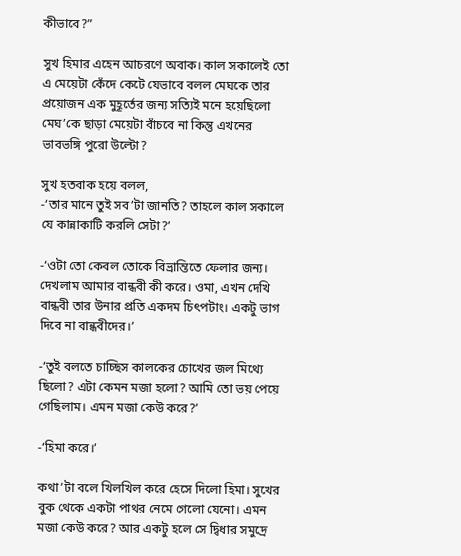কীভাবে?”

সুখ হিমার এহেন আচরণে অবাক। কাল সকালেই তো এ মেয়েটা কেঁদে কেটে যেভাবে বলল মেঘকে তার প্রয়োজন এক মুহূর্তের জন্য সত্যিই মনে হয়েছিলো মেঘ’কে ছাড়া মেয়েটা বাঁচবে না কিন্তু এখনের ভাবভঙ্গি পুরো উল্টো?

সুখ হতবাক হয়ে বলল,
-‘তার মানে তুই সব’টা জানতি? তাহলে কাল সকালে যে কান্নাকাটি করলি সেটা?’

-‘ওটা তো কেবল তোকে বিভ্রান্তিতে ফেলার জন্য। দেখলাম আমার বান্ধবী কী করে। ওমা, এখন দেখি বান্ধবী তার উনার প্রতি একদম চিৎপটাং। একটু ভাগ দিবে না বান্ধবীদের।’

-‘তুই বলতে চাচ্ছিস কালকের চোখের জল মিথ্যে ছিলো? এটা কেমন মজা হলো? আমি তো ভয় পেয়ে গেছিলাম। এমন মজা কেউ করে?’

-‘হিমা করে।’

কথা’টা বলে খিলখিল করে হেসে দিলো হিমা। সুখের বুক থেকে একটা পাথর নেমে গেলো যেনো। এমন মজা কেউ করে? আর একটু হলে সে দ্বিধার সমুদ্রে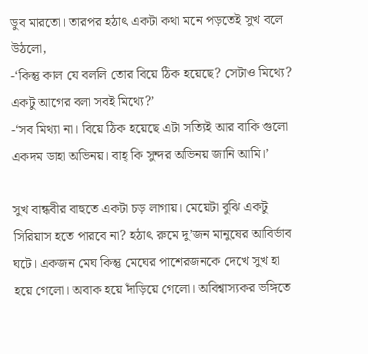ডুব মারতো। তারপর হঠাৎ একটা কথা মনে পড়তেই সুখ বলে উঠলো,
-‘কিন্তু কাল যে বললি তোর বিয়ে ঠিক হয়েছে? সেটাও মিথ্যে? একটু আগের বলা সবই মিথ্যে?’
-‘সব মিথ্যা না। বিয়ে ঠিক হয়েছে এটা সত্যিই আর বাকি গুলো একদম ডাহা অভিনয়। বাহ্ কি সুন্দর অভিনয় জানি আমি।’

সুখ বান্ধবীর বাহুতে একটা চড় লাগায়। মেয়েটা বুঝি একটু সিরিয়াস হতে পারবে না? হঠাৎ রুমে দু’জন মানুষের আবির্ভাব ঘটে। একজন মেঘ কিন্তু মেঘের পাশেরজনকে দেখে সুখ হা হয়ে গেলো। অবাক হয়ে দাঁড়িয়ে গেলো। অবিশ্বাস্যকর ভঙ্গিতে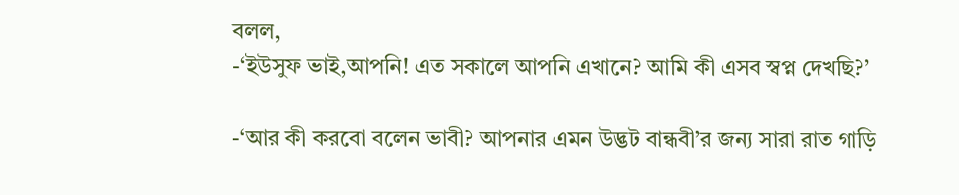বলল,
-‘ইউসুফ ভাই,আপনি! এত সকালে আপনি এখানে? আমি কী এসব স্বপ্ন দেখছি?’

-‘আর কী করবো বলেন ভাবী? আপনার এমন উদ্ভট বান্ধবী’র জন্য সারা রাত গাড়ি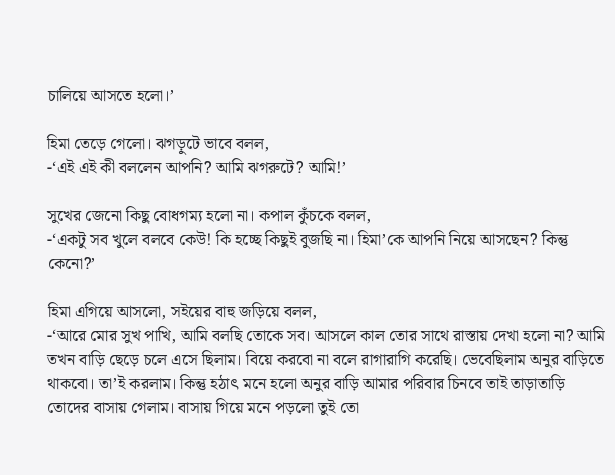চালিয়ে আসতে হলো।’

হিমা তেড়ে গেলো। ঝগড়ুটে ভাবে বলল,
-‘এই এই কী বললেন আপনি? আমি ঝগরুটে? আমি!’

সুখের জেনো কিছু বোধগম্য হলো না। কপাল কুঁচকে বলল,
-‘একটু সব খুলে বলবে কেউ! কি হচ্ছে কিছুই বুজছি না। হিমা’কে আপনি নিয়ে আসছেন? কিন্তু কেনো?’

হিমা এগিয়ে আসলো, সইয়ের বাহু জড়িয়ে বলল,
-‘আরে মোর সুখ পাখি, আমি বলছি তোকে সব। আসলে কাল তোর সাথে রাস্তায় দেখা হলো না? আমি তখন বাড়ি ছেড়ে চলে এসে ছিলাম। বিয়ে করবো না বলে রাগারাগি করেছি। ভেবেছিলাম অনুর বাড়িতে থাকবো। তা’ই করলাম। কিন্তু হঠাৎ মনে হলো অনুর বাড়ি আমার পরিবার চিনবে তাই তাড়াতাড়ি তোদের বাসায় গেলাম। বাসায় গিয়ে মনে পড়লো তুই তো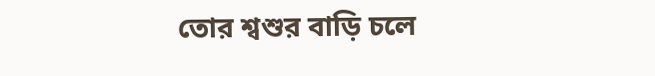তোর শ্বশুর বাড়ি চলে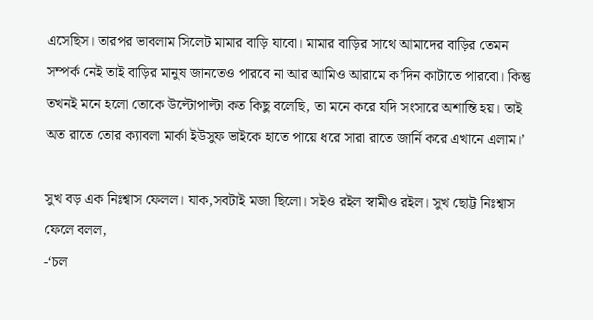এসেছিস। তারপর ভাবলাম সিলেট মামার বাড়ি যাবো। মামার বাড়ির সাথে আমাদের বাড়ির তেমন সম্পর্ক নেই তাই বাড়ির মানুষ জানতেও পারবে না আর আমিও আরামে ক’দিন কাটাতে পারবো। কিন্তু তখনই মনে হলো তোকে উল্টোপাল্টা কত কিছু বলেছি, তা মনে করে যদি সংসারে অশান্তি হয়। তাই অত রাতে তোর ক্যাবলা মার্কা ইউসুফ ভাইকে হাতে পায়ে ধরে সারা রাতে জার্নি করে এখানে এলাম।’

সুখ বড় এক নিঃশ্বাস ফেলল। যাক,সবটাই মজা ছিলো। সইও রইল স্বামীও রইল। সুখ ছোট্ট নিঃশ্বাস ফেলে বলল,
-‘চল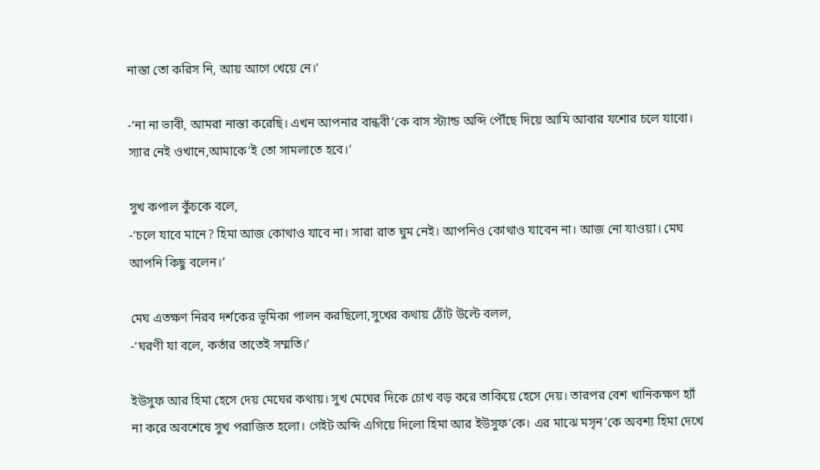নাস্তা তো করিস নি, আয় আগে খেয়ে নে।’

-‘না না ভাবী, আমরা নাস্তা করেছি। এখন আপনার বান্ধবী’কে বাস স্ট্যান্ড অব্দি পৌঁছে দিয়ে আমি আবার যশোর চলে যাবো। স্যার নেই ওখানে,আমাকে’ই তো সামলাতে হবে।’

সুখ কপাল কুঁচকে বলে,
-‘চলে যাবে মানে? হিমা আজ কোথাও যাবে না। সারা রাত ঘুম নেই। আপনিও কোথাও যাবেন না। আজ নো যাওয়া। মেঘ আপনি কিছু বলেন।’

মেঘ এতক্ষণ নিরব দর্শকের ভূমিকা পালন করছিলো,সুখের কথায় ঠোঁট উল্টে বলল,
-‘ঘরণী যা বলে, কর্তার তাতেই সম্মতি।’

ইউসুফ আর হিমা হেসে দেয় মেঘের কথায়। সুখ মেঘের দিকে চোখ বড় করে তাকিয়ে হেসে দেয়। তারপর বেশ খানিকক্ষণ হ্যাঁ না করে অবশেষে সুখ পরাজিত হলো। গেইট অব্দি এগিয়ে দিলো হিমা আর ইউসুফ’কে। এর মাঝে মসৃন’কে অবশ্য হিমা দেখে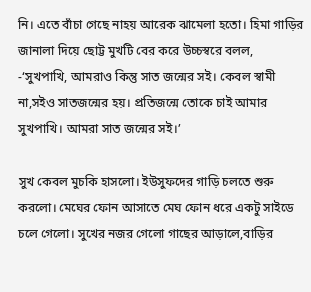নি। এতে বাঁচা গেছে নাহয় আরেক ঝামেলা হতো। হিমা গাড়ির জানালা দিয়ে ছোট্ট মুখটি বের করে উচ্চস্বরে বলল,
-‘সুখপাখি, আমরাও কিন্তু সাত জন্মের সই। কেবল স্বামী না,সইও সাতজন্মের হয়। প্রতিজন্মে তোকে চাই আমার সুখপাখি। আমরা সাত জন্মের সই।’

সুখ কেবল মুচকি হাসলো। ইউসুফদের গাড়ি চলতে শুরু করলো। মেঘের ফোন আসাতে মেঘ ফোন ধরে একটু সাইডে চলে গেলো। সুখের নজর গেলো গাছের আড়ালে,বাড়ির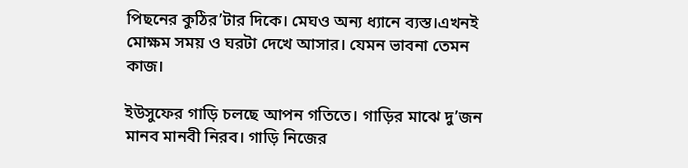পিছনের কুঠির’টার দিকে। মেঘও অন্য ধ্যানে ব্যস্ত।এখনই মোক্ষম সময় ও ঘরটা দেখে আসার। যেমন ভাবনা তেমন কাজ।

ইউসুফের গাড়ি চলছে আপন গতিতে। গাড়ির মাঝে দু’জন মানব মানবী নিরব। গাড়ি নিজের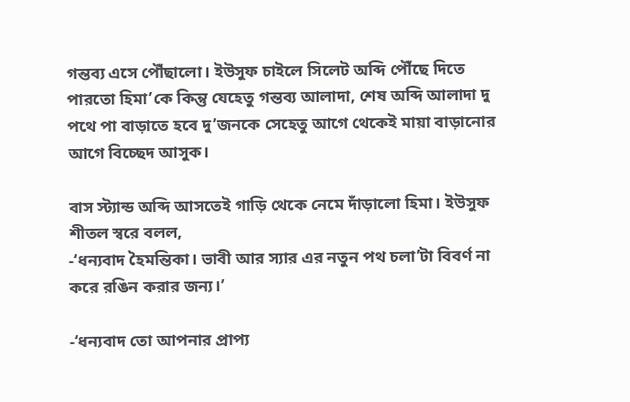গন্তব্য এসে পৌঁছালো। ইউসুফ চাইলে সিলেট অব্দি পৌঁছে দিতে পারতো হিমা’কে কিন্তু যেহেতু গন্তব্য আলাদা, শেষ অব্দি আলাদা দু পথে পা বাড়াতে হবে দু’জনকে সেহেতু আগে থেকেই মায়া বাড়ানোর আগে বিচ্ছেদ আসুক।

বাস স্ট্যান্ড অব্দি আসতেই গাড়ি থেকে নেমে দাঁড়ালো হিমা। ইউসুফ শীতল স্বরে বলল,
-‘ধন্যবাদ হৈমন্তিকা। ভাবী আর স্যার এর নতুন পথ চলা’টা বিবর্ণ না করে রঙিন করার জন্য।’

-‘ধন্যবাদ তো আপনার প্রাপ্য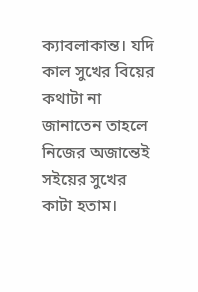ক্যাবলাকান্ত। যদি কাল সুখের বিয়ের কথাটা না জানাতেন তাহলে নিজের অজান্তেই সইয়ের সুখের কাটা হতাম।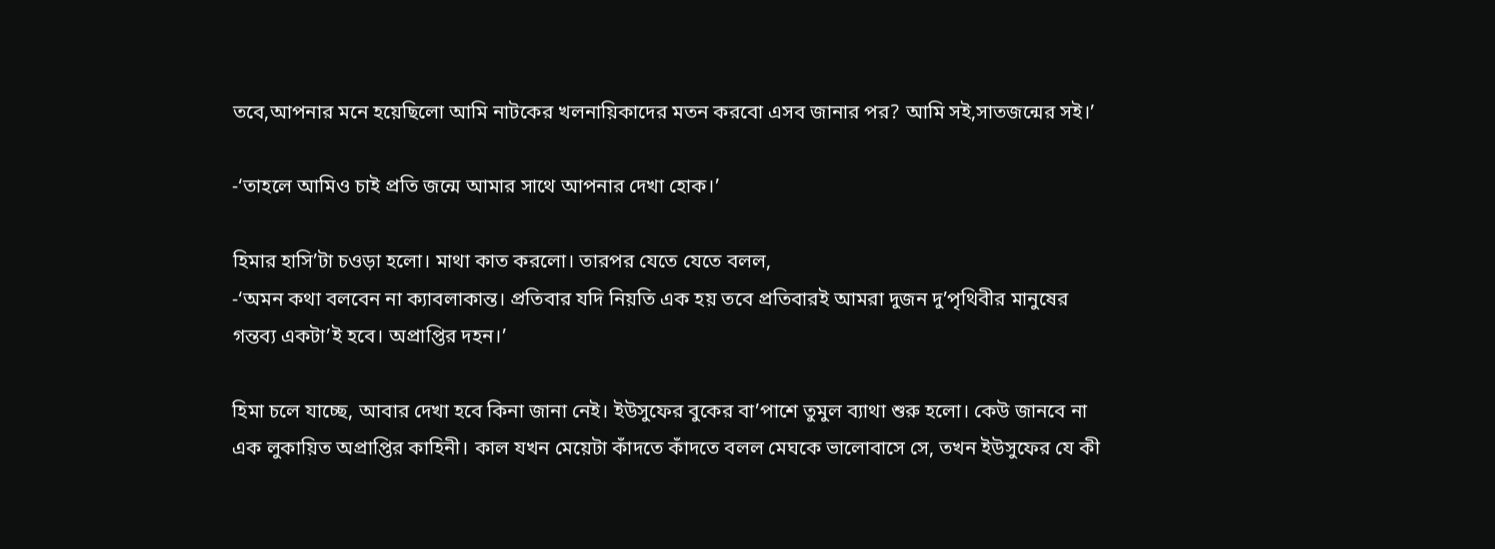তবে,আপনার মনে হয়েছিলো আমি নাটকের খলনায়িকাদের মতন করবো এসব জানার পর? আমি সই,সাতজন্মের সই।’

-‘তাহলে আমিও চাই প্রতি জন্মে আমার সাথে আপনার দেখা হোক।’

হিমার হাসি’টা চওড়া হলো। মাথা কাত করলো। তারপর যেতে যেতে বলল,
-‘অমন কথা বলবেন না ক্যাবলাকান্ত। প্রতিবার যদি নিয়তি এক হয় তবে প্রতিবারই আমরা দুজন দু’পৃথিবীর মানুষের গন্তব্য একটা’ই হবে। অপ্রাপ্তির দহন।’

হিমা চলে যাচ্ছে, আবার দেখা হবে কিনা জানা নেই। ইউসুফের বুকের বা’পাশে তুমুল ব্যাথা শুরু হলো। কেউ জানবে না এক লুকায়িত অপ্রাপ্তির কাহিনী। কাল যখন মেয়েটা কাঁদতে কাঁদতে বলল মেঘকে ভালোবাসে সে, তখন ইউসুফের যে কী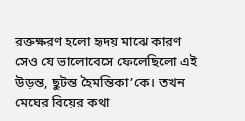রক্তক্ষরণ হলো হৃদয় মাঝে কারণ সেও যে ভালোবেসে ফেলেছিলো এই উড়ন্ত, ছুটন্ত হৈমন্তিকা’কে। তখন মেঘের বিয়ের কথা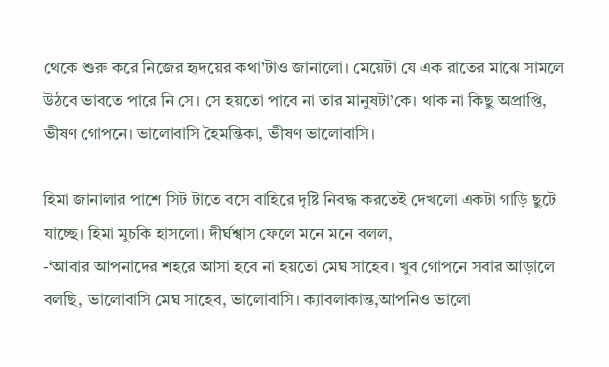থেকে শুরু করে নিজের হৃদয়ের কথা’টাও জানালো। মেয়েটা যে এক রাতের মাঝে সামলে উঠবে ভাবতে পারে নি সে। সে হয়তো পাবে না তার মানুষটা’কে। থাক না কিছু অপ্রাপ্তি, ভীষণ গোপনে। ভালোবাসি হৈমন্তিকা, ভীষণ ভালোবাসি।

হিমা জানালার পাশে সিট টাতে বসে বাহিরে দৃষ্টি নিবদ্ধ করতেই দেখলো একটা গাড়ি ছুটে যাচ্ছে। হিমা মুচকি হাসলো। দীর্ঘশ্বাস ফেলে মনে মনে বলল,
-‘আবার আপনাদের শহরে আসা হবে না হয়তো মেঘ সাহেব। খুব গোপনে সবার আড়ালে বলছি, ভালোবাসি মেঘ সাহেব, ভালোবাসি। ক্যাবলাকান্ত,আপনিও ভালো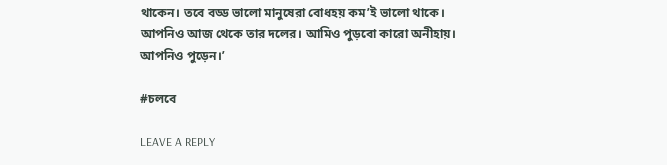থাকেন। তবে বড্ড ভালো মানুষেরা বোধহয় কম’ই ভালো থাকে। আপনিও আজ থেকে তার দলের। আমিও পুড়বো কারো অনীহায়। আপনিও পুড়েন।’

#চলবে

LEAVE A REPLY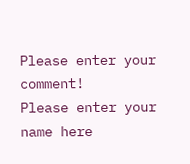Please enter your comment!
Please enter your name here